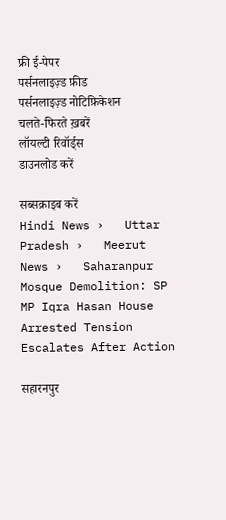फ्री ई-पेपर
पर्सनलाइज़्ड फ़ीड
पर्सनलाइज़्ड नोटिफ़िकेशन
चलते-फिरते ख़बरें
लॉयल्टी रिवॉर्ड्स
डाउनलोड करें

सब्सक्राइब करें
Hindi News ›   Uttar Pradesh ›   Meerut News ›   Saharanpur Mosque Demolition: SP MP Iqra Hasan House Arrested Tension Escalates After Action

सहारनपुर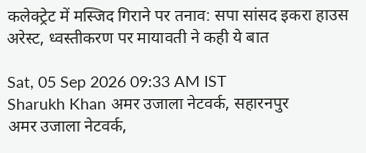कलेक्ट्रेट में मस्जिद गिराने पर तनाव: सपा सांसद इकरा हाउस अरेस्ट, ध्वस्तीकरण पर मायावती ने कही ये बात

Sat, 05 Sep 2026 09:33 AM IST
Sharukh Khan अमर उजाला नेटवर्क, सहारनपुर
अमर उजाला नेटवर्क,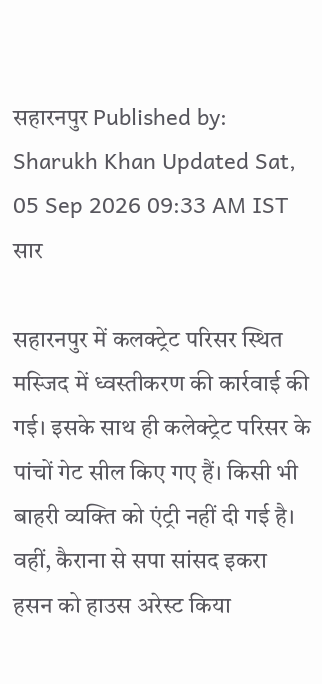सहारनपुर Published by: Sharukh Khan Updated Sat, 05 Sep 2026 09:33 AM IST
सार

सहारनपुर में कलक्ट्रेट परिसर स्थित मस्जिद में ध्वस्तीकरण की कार्रवाई की गई। इसके साथ ही कलेक्ट्रेट परिसर के पांचों गेट सील किए गए हैं। किसी भी बाहरी व्यक्ति को एंट्री नहीं दी गई है। वहीं, कैराना से सपा सांसद इकरा हसन को हाउस अरेस्ट किया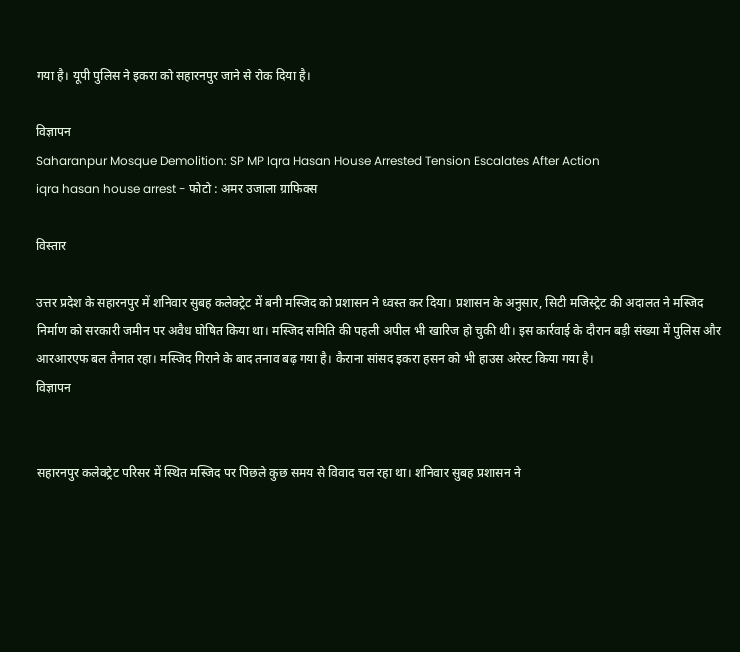गया है। यूपी पुलिस ने इकरा को सहारनपुर जाने से रोक दिया है।

विज्ञापन
Saharanpur Mosque Demolition: SP MP Iqra Hasan House Arrested Tension Escalates After Action
iqra hasan house arrest - फोटो : अमर उजाला ग्राफिक्स

विस्तार

उत्तर प्रदेश के सहारनपुर में शनिवार सुबह कलेक्ट्रेट में बनी मस्जिद को प्रशासन ने ध्वस्त कर दिया। प्रशासन के अनुसार, सिटी मजिस्ट्रेट की अदालत ने मस्जिद निर्माण को सरकारी जमीन पर अवैध घोषित किया था। मस्जिद समिति की पहली अपील भी खारिज हो चुकी थी। इस कार्रवाई के दौरान बड़ी संख्या में पुलिस और आरआरएफ बल तैनात रहा। मस्जिद गिराने के बाद तनाव बढ़ गया है। कैराना सांसद इकरा हसन को भी हाउस अरेस्ट किया गया है।
विज्ञापन


सहारनपुर कलेक्ट्रेट परिसर में स्थित मस्जिद पर पिछले कुछ समय से विवाद चल रहा था। शनिवार सुबह प्रशासन ने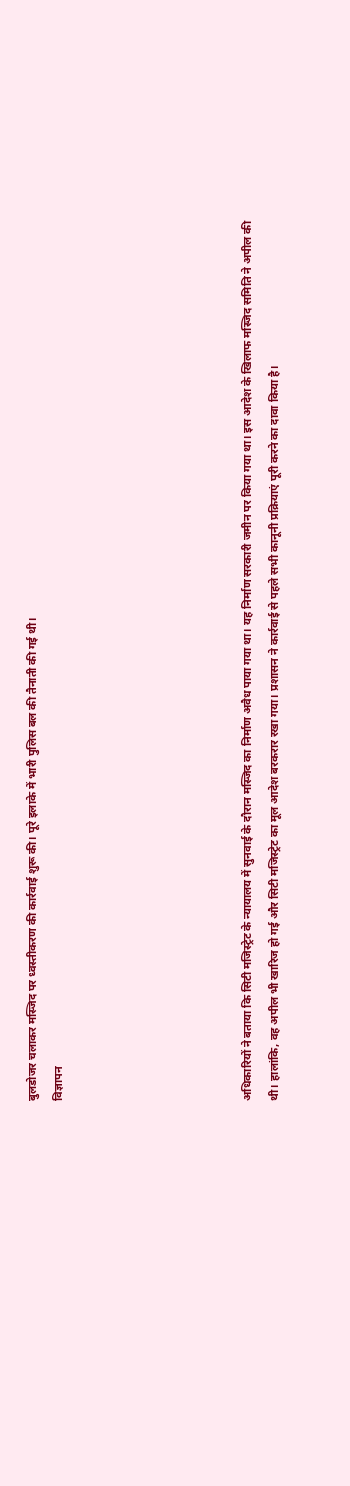बुलडोजर चलाकर मस्जिद पर ध्वस्तीकरण की कार्रवाई शुरू की। पूरे इलाके में भारी पुलिस बल की तैनाती की गई थी।
विज्ञापन






अधिकारियों ने बताया कि सिटी मजिस्ट्रेट के न्यायालय में सुनवाई के दौरान मस्जिद का निर्माण अवैध पाया गया था। यह निर्माण सरकारी जमीन पर किया गया था। इस आदेश के खिलाफ मस्जिद समिति ने अपील की थी। हालांकि, वह अपील भी खारिज हो गई और सिटी मजिस्ट्रेट का मूल आदेश बरकरार रखा गया। प्रशासन ने कार्रवाई से पहले सभी कानूनी प्रक्रियाएं पूरी करने का दावा किया है।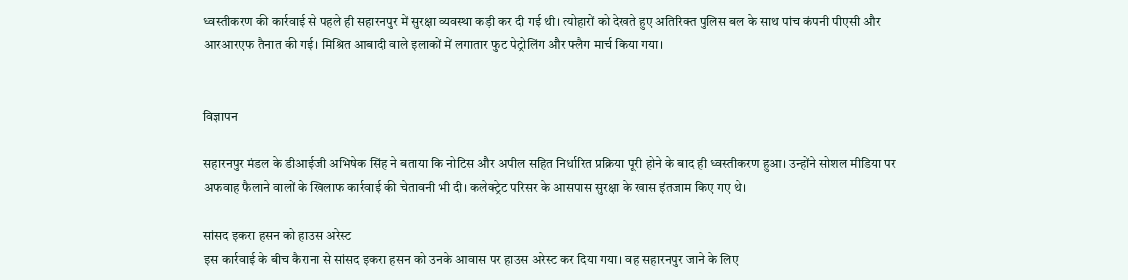ध्वस्तीकरण की कार्रवाई से पहले ही सहारनपुर में सुरक्षा व्यवस्था कड़ी कर दी गई थी। त्योहारों को देखते हुए अतिरिक्त पुलिस बल के साथ पांच कंपनी पीएसी और आरआरएफ तैनात की गई। मिश्रित आबादी वाले इलाकों में लगातार फुट पेट्रोलिंग और फ्लैग मार्च किया गया।


विज्ञापन

सहारनपुर मंडल के डीआईजी अभिषेक सिंह ने बताया कि नोटिस और अपील सहित निर्धारित प्रक्रिया पूरी होने के बाद ही ध्वस्तीकरण हुआ। उन्होंने सोशल मीडिया पर अफवाह फैलाने वालों के खिलाफ कार्रवाई की चेतावनी भी दी। कलेक्ट्रेट परिसर के आसपास सुरक्षा के खास इंतजाम किए गए थे।

सांसद इकरा हसन को हाउस अरेस्ट
इस कार्रवाई के बीच कैराना से सांसद इकरा हसन को उनके आवास पर हाउस अरेस्ट कर दिया गया। वह सहारनपुर जाने के लिए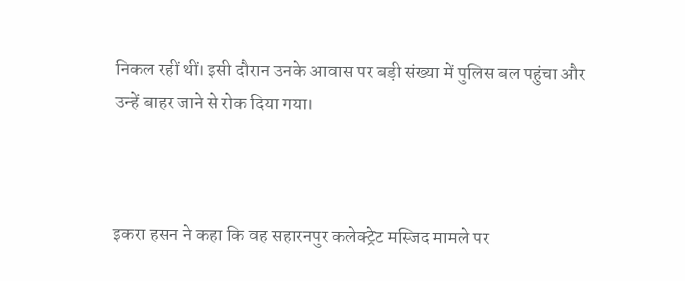निकल रहीं थीं। इसी दौरान उनके आवास पर बड़ी संख्या में पुलिस बल पहुंचा और उन्हें बाहर जाने से रोक दिया गया।



इकरा हसन ने कहा कि वह सहारनपुर कलेक्ट्रेट मस्जिद मामले पर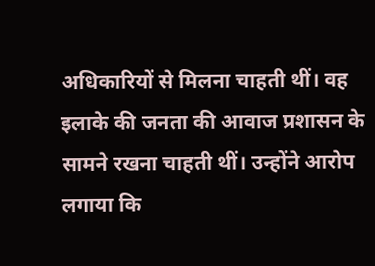अधिकारियों से मिलना चाहती थीं। वह इलाके की जनता की आवाज प्रशासन के सामने रखना चाहती थीं। उन्होंने आरोप लगाया कि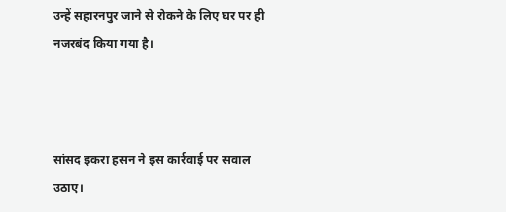उन्हें सहारनपुर जाने से रोकने के लिए घर पर ही नजरबंद किया गया है।



सांसद इकरा हसन ने इस कार्रवाई पर सवाल उठाए।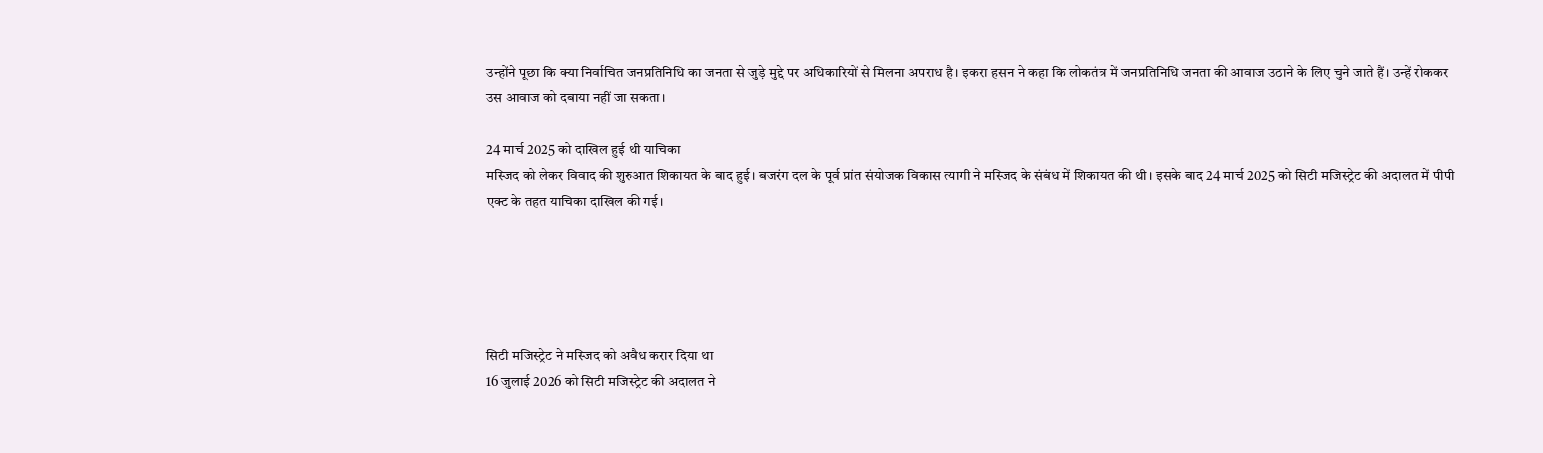उन्होंने पूछा कि क्या निर्वाचित जनप्रतिनिधि का जनता से जुड़े मुद्दे पर अधिकारियों से मिलना अपराध है। इकरा हसन ने कहा कि लोकतंत्र में जनप्रतिनिधि जनता की आवाज उठाने के लिए चुने जाते हैं। उन्हें रोककर उस आवाज को दबाया नहीं जा सकता।

24 मार्च 2025 को दाखिल हुई थी याचिका
मस्जिद को लेकर विवाद की शुरुआत शिकायत के बाद हुई। बजरंग दल के पूर्व प्रांत संयोजक विकास त्यागी ने मस्जिद के संबंध में शिकायत की थी। इसके बाद 24 मार्च 2025 को सिटी मजिस्ट्रेट की अदालत में पीपी एक्ट के तहत याचिका दाखिल की गई।





सिटी मजिस्ट्रेट ने मस्जिद को अवैध करार दिया था
16 जुलाई 2026 को सिटी मजिस्ट्रेट की अदालत ने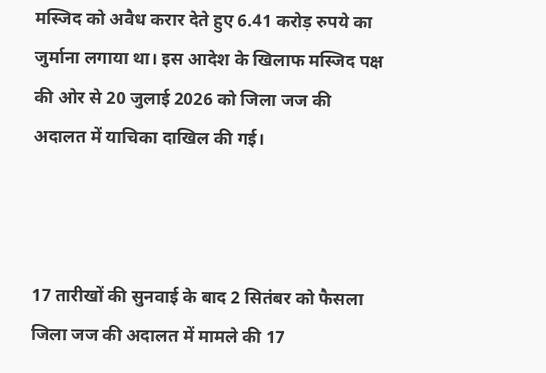मस्जिद को अवैध करार देते हुए 6.41 करोड़ रुपये का जुर्माना लगाया था। इस आदेश के खिलाफ मस्जिद पक्ष की ओर से 20 जुलाई 2026 को जिला जज की अदालत में याचिका दाखिल की गई।



17 तारीखों की सुनवाई के बाद 2 सितंबर को फैसला
जिला जज की अदालत में मामले की 17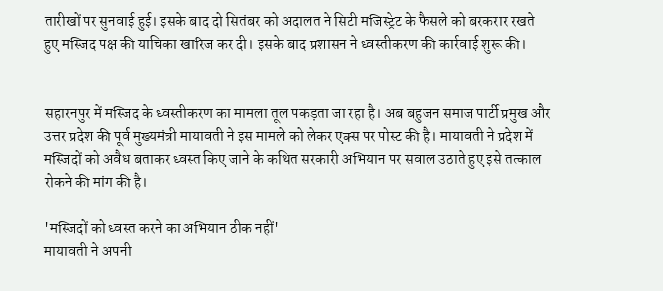तारीखों पर सुनवाई हुई। इसके बाद दो सितंबर को अदालत ने सिटी मजिस्ट्रेट के फैसले को बरकरार रखते हुए मस्जिद पक्ष की याचिका खारिज कर दी। इसके बाद प्रशासन ने ध्वस्तीकरण की कार्रवाई शुरू की।


सहारनपुर में मस्जिद के ध्वस्तीकरण का मामला तूल पकड़ता जा रहा है। अब बहुजन समाज पार्टी प्रमुख और उत्तर प्रदेश की पूर्व मुख्यमंत्री मायावती ने इस मामले को लेकर एक्स पर पोस्ट की है। मायावती ने प्रदेश में मस्जिदों को अवैध बताकर ध्वस्त किए जाने के कथित सरकारी अभियान पर सवाल उठाते हुए इसे तत्काल रोकने की मांग की है।

'मस्जिदों को ध्वस्त करने का अभियान ठीक नहीं'
मायावती ने अपनी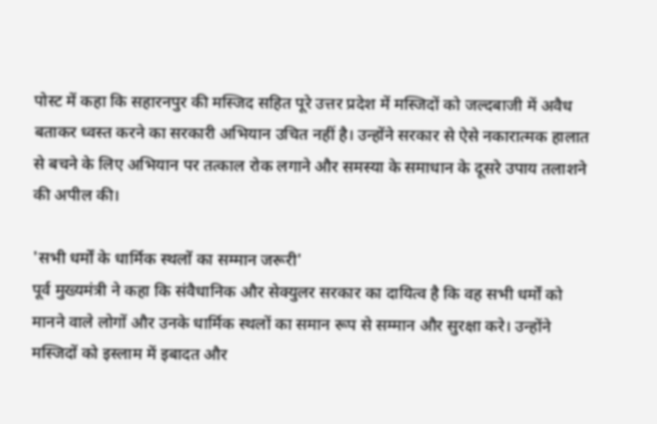पोस्ट में कहा कि सहारनपुर की मस्जिद सहित पूरे उत्तर प्रदेश में मस्जिदों को जल्दबाजी में अवैध बताकर ध्वस्त करने का सरकारी अभियान उचित नहीं है। उन्होंने सरकार से ऐसे नकारात्मक हालात से बचने के लिए अभियान पर तत्काल रोक लगाने और समस्या के समाधान के दूसरे उपाय तलाशने की अपील की।

'सभी धर्मों के धार्मिक स्थलों का सम्मान जरूरी'
पूर्व मुख्यमंत्री ने कहा कि संवैधानिक और सेक्युलर सरकार का दायित्व है कि वह सभी धर्मों को मानने वाले लोगों और उनके धार्मिक स्थलों का समान रूप से सम्मान और सुरक्षा करे। उन्होंने मस्जिदों को इस्लाम में इबादत और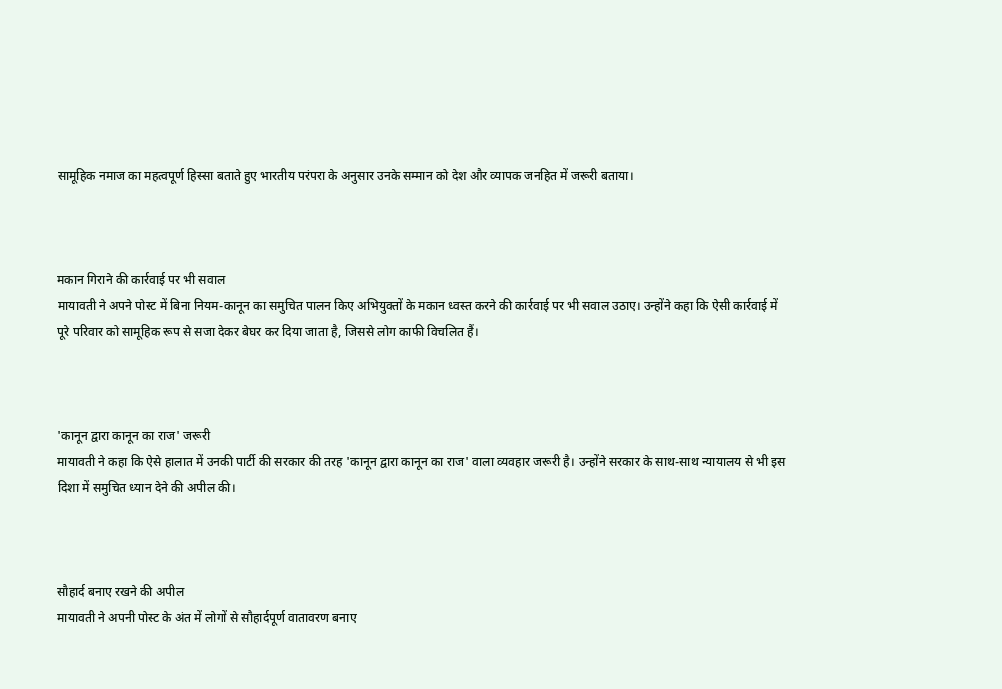सामूहिक नमाज का महत्वपूर्ण हिस्सा बताते हुए भारतीय परंपरा के अनुसार उनके सम्मान को देश और व्यापक जनहित में जरूरी बताया।



मकान गिराने की कार्रवाई पर भी सवाल
मायावती ने अपने पोस्ट में बिना नियम-कानून का समुचित पालन किए अभियुक्तों के मकान ध्वस्त करने की कार्रवाई पर भी सवाल उठाए। उन्होंने कहा कि ऐसी कार्रवाई में पूरे परिवार को सामूहिक रूप से सजा देकर बेघर कर दिया जाता है, जिससे लोग काफी विचलित हैं।



'कानून द्वारा कानून का राज' जरूरी
मायावती ने कहा कि ऐसे हालात में उनकी पार्टी की सरकार की तरह 'कानून द्वारा कानून का राज' वाला व्यवहार जरूरी है। उन्होंने सरकार के साथ-साथ न्यायालय से भी इस दिशा में समुचित ध्यान देने की अपील की।



सौहार्द बनाए रखने की अपील
मायावती ने अपनी पोस्ट के अंत में लोगों से सौहार्दपूर्ण वातावरण बनाए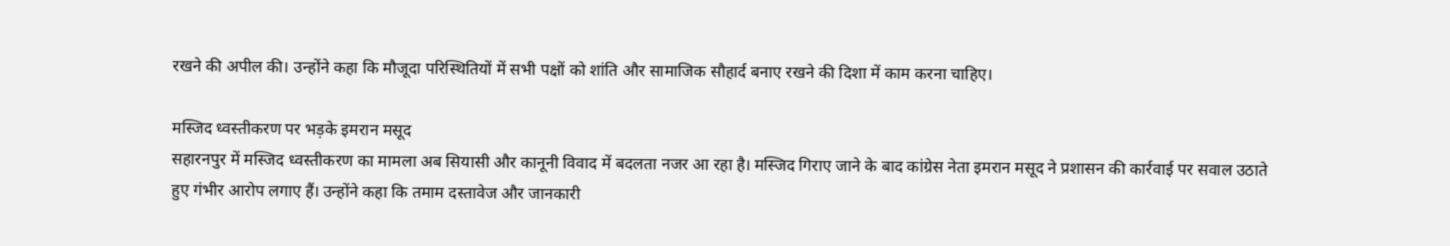रखने की अपील की। उन्होंने कहा कि मौजूदा परिस्थितियों में सभी पक्षों को शांति और सामाजिक सौहार्द बनाए रखने की दिशा में काम करना चाहिए।

मस्जिद ध्वस्तीकरण पर भड़के इमरान मसूद
सहारनपुर में मस्जिद ध्वस्तीकरण का मामला अब सियासी और कानूनी विवाद में बदलता नजर आ रहा है। मस्जिद गिराए जाने के बाद कांग्रेस नेता इमरान मसूद ने प्रशासन की कार्रवाई पर सवाल उठाते हुए गंभीर आरोप लगाए हैं। उन्होंने कहा कि तमाम दस्तावेज और जानकारी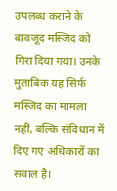उपलब्ध कराने के बावजूद मस्जिद को गिरा दिया गया। उनके मुताबिक यह सिर्फ मस्जिद का मामला नहीं, बल्कि संविधान में दिए गए अधिकारों का सवाल है।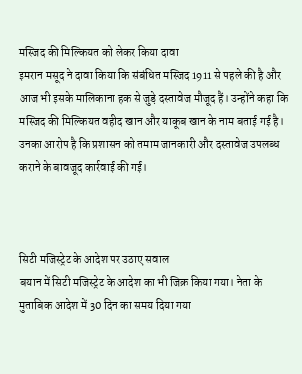मस्जिद की मिल्कियत को लेकर किया दावा
इमरान मसूद ने दावा किया कि संबंधित मस्जिद 1911 से पहले की है और आज भी इसके मालिकाना हक से जुड़े दस्तावेज मौजूद हैं। उन्होंने कहा कि मस्जिद की मिल्कियत वहीद खान और याकूब खान के नाम बताई गई है। उनका आरोप है कि प्रशासन को तमाम जानकारी और दस्तावेज उपलब्ध कराने के बावजूद कार्रवाई की गई।



सिटी मजिस्ट्रेट के आदेश पर उठाए सवाल
बयान में सिटी मजिस्ट्रेट के आदेश का भी जिक्र किया गया। नेता के मुताबिक आदेश में 30 दिन का समय दिया गया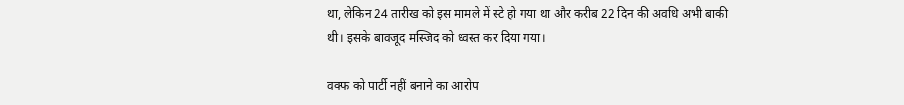था, लेकिन 24 तारीख को इस मामले में स्टे हो गया था और करीब 22 दिन की अवधि अभी बाकी थी। इसके बावजूद मस्जिद को ध्वस्त कर दिया गया।

वक्फ को पार्टी नहीं बनाने का आरोप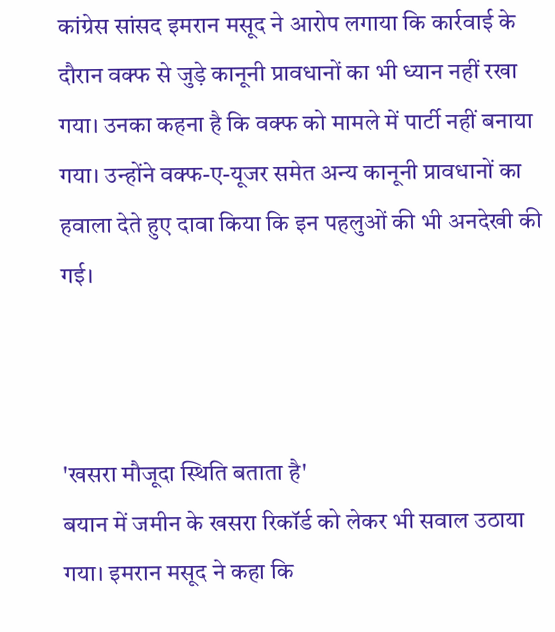कांग्रेस सांसद इमरान मसूद ने आरोप लगाया कि कार्रवाई के दौरान वक्फ से जुड़े कानूनी प्रावधानों का भी ध्यान नहीं रखा गया। उनका कहना है कि वक्फ को मामले में पार्टी नहीं बनाया गया। उन्होंने वक्फ-ए-यूजर समेत अन्य कानूनी प्रावधानों का हवाला देते हुए दावा किया कि इन पहलुओं की भी अनदेखी की गई।



'खसरा मौजूदा स्थिति बताता है'
बयान में जमीन के खसरा रिकॉर्ड को लेकर भी सवाल उठाया गया। इमरान मसूद ने कहा कि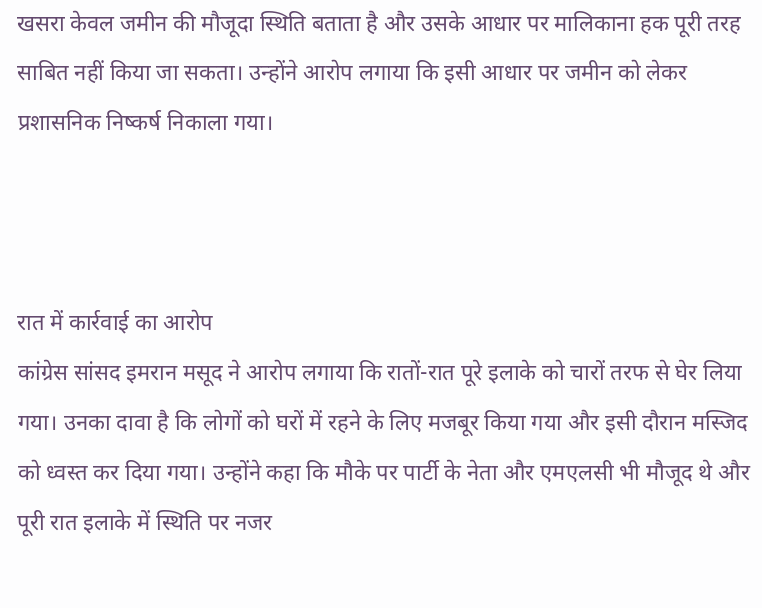खसरा केवल जमीन की मौजूदा स्थिति बताता है और उसके आधार पर मालिकाना हक पूरी तरह साबित नहीं किया जा सकता। उन्होंने आरोप लगाया कि इसी आधार पर जमीन को लेकर प्रशासनिक निष्कर्ष निकाला गया।



रात में कार्रवाई का आरोप
कांग्रेस सांसद इमरान मसूद ने आरोप लगाया कि रातों-रात पूरे इलाके को चारों तरफ से घेर लिया गया। उनका दावा है कि लोगों को घरों में रहने के लिए मजबूर किया गया और इसी दौरान मस्जिद को ध्वस्त कर दिया गया। उन्होंने कहा कि मौके पर पार्टी के नेता और एमएलसी भी मौजूद थे और पूरी रात इलाके में स्थिति पर नजर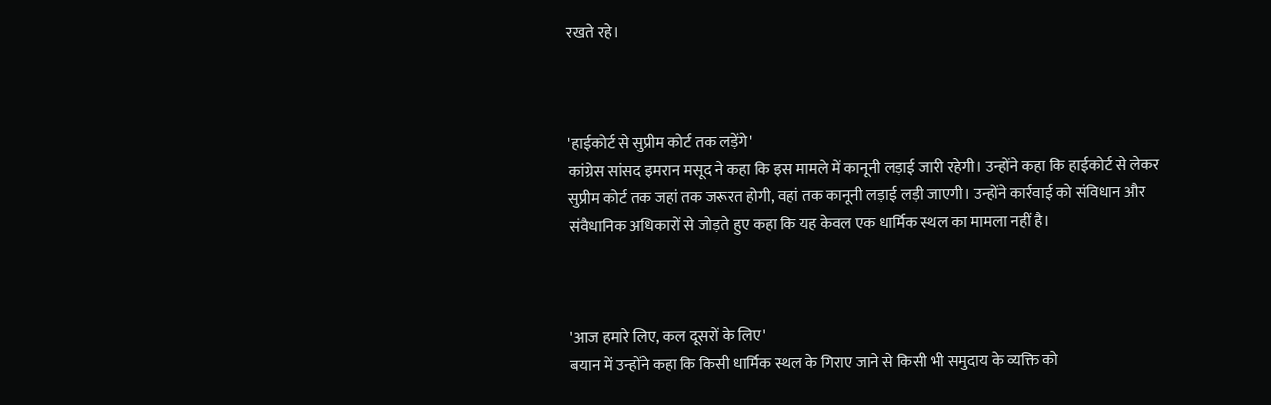रखते रहे।



'हाईकोर्ट से सुप्रीम कोर्ट तक लड़ेंगे'
कांग्रेस सांसद इमरान मसूद ने कहा कि इस मामले में कानूनी लड़ाई जारी रहेगी। उन्होंने कहा कि हाईकोर्ट से लेकर सुप्रीम कोर्ट तक जहां तक जरूरत होगी, वहां तक कानूनी लड़ाई लड़ी जाएगी। उन्होंने कार्रवाई को संविधान और संवैधानिक अधिकारों से जोड़ते हुए कहा कि यह केवल एक धार्मिक स्थल का मामला नहीं है।



'आज हमारे लिए, कल दूसरों के लिए'
बयान में उन्होंने कहा कि किसी धार्मिक स्थल के गिराए जाने से किसी भी समुदाय के व्यक्ति को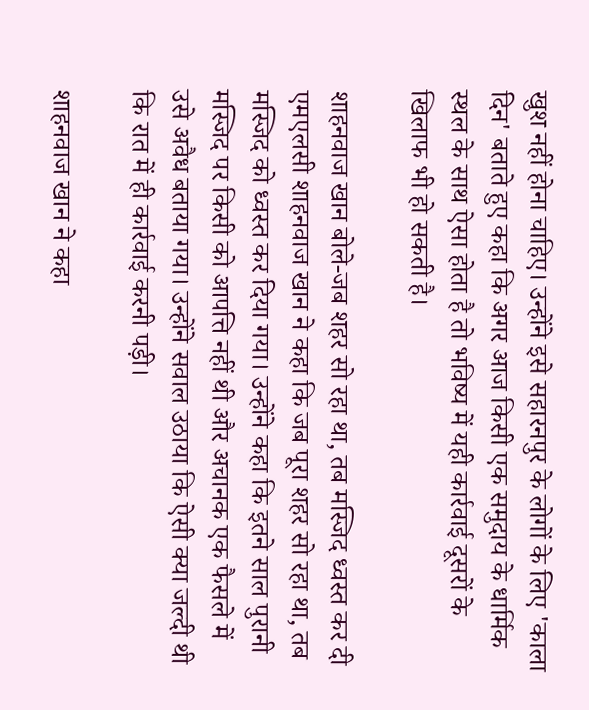खुश नहीं होना चाहिए। उन्होंने इसे सहारनपुर के लोगों के लिए 'काला दिन' बताते हुए कहा कि अगर आज किसी एक समुदाय के धार्मिक स्थल के साथ ऐसा होता है तो भविष्य में यही कार्रवाई दूसरों के खिलाफ भी हो सकती है।

शाहनवाज खान बोले-जब शहर सो रहा था, तब मस्जिद ध्वस्त कर दी
एमएलसी शाहनवाज खान ने कहा कि जब पूरा शहर सो रहा था, तब मस्जिद को ध्वस्त कर दिया गया। उन्होंने कहा कि इतने साल पुरानी मस्जिद पर किसी को आपत्ति नहीं थी और अचानक एक फैसले में उसे अवैध बताया गया। उन्होंने सवाल उठाया कि ऐसी क्या जल्दी थी कि रात में ही कार्रवाई करनी पड़ी।

शाहनवाज खान ने कहा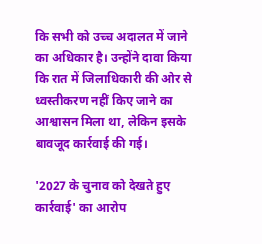कि सभी को उच्च अदालत में जाने का अधिकार है। उन्होंने दावा किया कि रात में जिलाधिकारी की ओर से ध्वस्तीकरण नहीं किए जाने का आश्वासन मिला था, लेकिन इसके बावजूद कार्रवाई की गई।

'2027 के चुनाव को देखते हुए कार्रवाई' का आरोप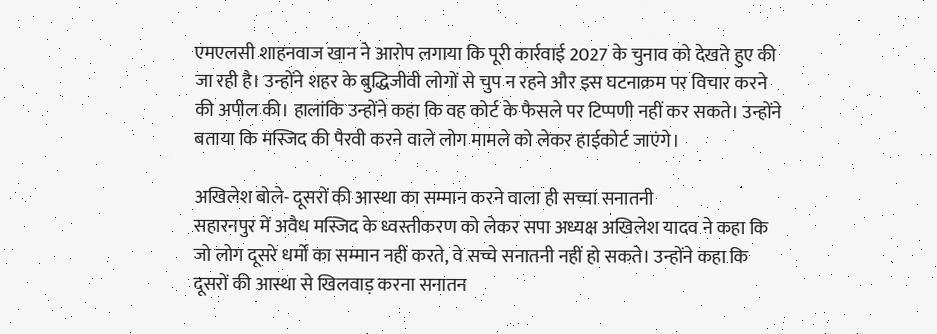एमएलसी शाहनवाज खान ने आरोप लगाया कि पूरी कार्रवाई 2027 के चुनाव को देखते हुए की जा रही है। उन्होंने शहर के बुद्धिजीवी लोगों से चुप न रहने और इस घटनाक्रम पर विचार करने की अपील की। हालांकि उन्होंने कहा कि वह कोर्ट के फैसले पर टिप्पणी नहीं कर सकते। उन्होंने बताया कि मस्जिद की पैरवी करने वाले लोग मामले को लेकर हाईकोर्ट जाएंगे।

अखिलेश बोले- दूसरों की आस्था का सम्मान करने वाला ही सच्चा सनातनी
सहारनपुर में अवैध मस्जिद के ध्वस्तीकरण को लेकर सपा अध्यक्ष अखिलेश यादव ने कहा कि जो लोग दूसरे धर्मों का सम्मान नहीं करते, वे सच्चे सनातनी नहीं हो सकते। उन्होंने कहा कि दूसरों की आस्था से खिलवाड़ करना सनातन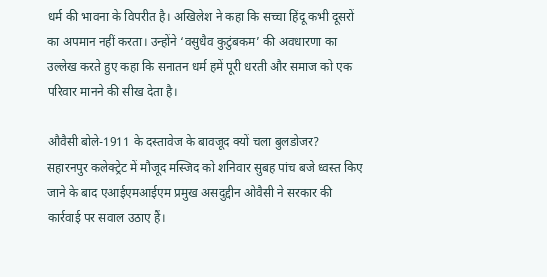धर्म की भावना के विपरीत है। अखिलेश ने कहा कि सच्चा हिंदू कभी दूसरों का अपमान नहीं करता। उन्होंने ‘वसुधैव कुटुंबकम’ की अवधारणा का उल्लेख करते हुए कहा कि सनातन धर्म हमें पूरी धरती और समाज को एक परिवार मानने की सीख देता है।

औवैसी बोले-1911 के दस्तावेज के बावजूद क्यों चला बुलडोजर?
सहारनपुर कलेक्ट्रेट में मौजूद मस्जिद को शनिवार सुबह पांच बजे ध्वस्त किए जाने के बाद एआईएमआईएम प्रमुख असदुद्दीन ओवैसी ने सरकार की कार्रवाई पर सवाल उठाए हैं।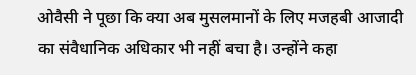ओवैसी ने पूछा कि क्या अब मुसलमानों के लिए मजहबी आजादी का संवैधानिक अधिकार भी नहीं बचा है। उन्होंने कहा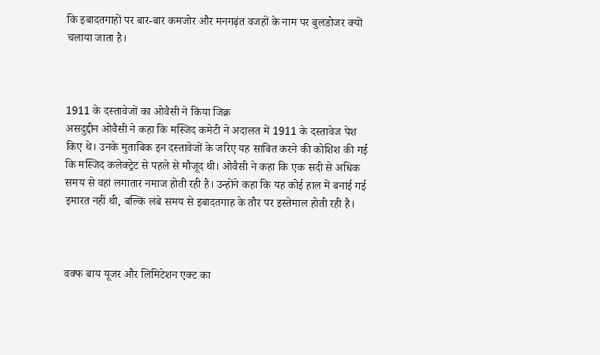कि इबादतगाहों पर बार-बार कमजोर और मनगढ़ंत वजहों के नाम पर बुलडोजर क्यों चलाया जाता है।



1911 के दस्तावेजों का ओवैसी ने किया जिक्र
असदुद्दीन ओवैसी ने कहा कि मस्जिद कमेटी ने अदालत में 1911 के दस्तावेज पेश किए थे। उनके मुताबिक इन दस्तावेजों के जरिए यह साबित करने की कोशिश की गई कि मस्जिद कलेक्ट्रेट से पहले से मौजूद थी। ओवैसी ने कहा कि एक सदी से अधिक समय से वहां लगातार नमाज होती रही है। उन्होंने कहा कि यह कोई हाल में बनाई गई इमारत नहीं थी, बल्कि लंबे समय से इबादतगाह के तौर पर इस्तेमाल होती रही है।



वक्फ बाय यूजर और लिमिटेशन एक्ट का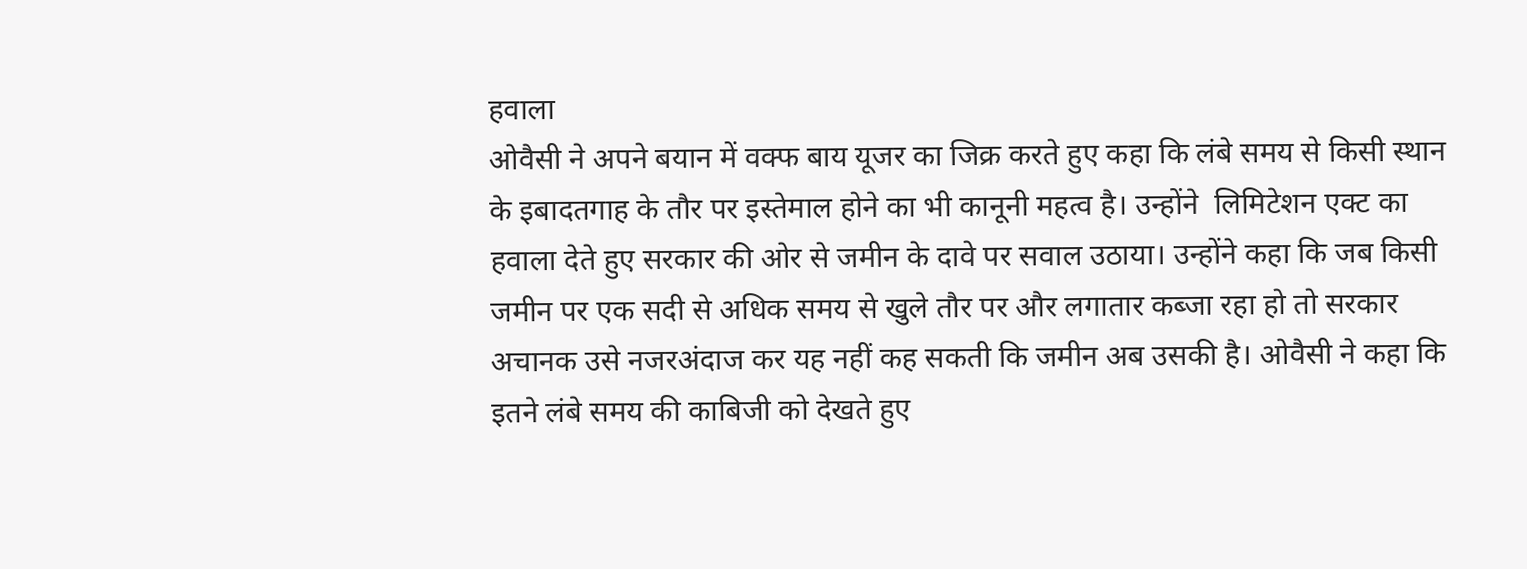हवाला
ओवैसी ने अपने बयान में वक्फ बाय यूजर का जिक्र करते हुए कहा कि लंबे समय से किसी स्थान के इबादतगाह के तौर पर इस्तेमाल होने का भी कानूनी महत्व है। उन्होंने  लिमिटेशन एक्ट का हवाला देते हुए सरकार की ओर से जमीन के दावे पर सवाल उठाया। उन्होंने कहा कि जब किसी जमीन पर एक सदी से अधिक समय से खुले तौर पर और लगातार कब्जा रहा हो तो सरकार अचानक उसे नजरअंदाज कर यह नहीं कह सकती कि जमीन अब उसकी है। ओवैसी ने कहा कि इतने लंबे समय की काबिजी को देखते हुए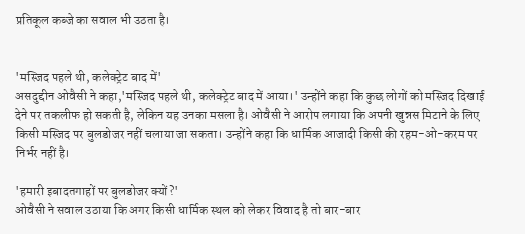प्रतिकूल कब्जे का सवाल भी उठता है।


'मस्जिद पहले थी, कलेक्ट्रेट बाद में'
असदुद्दीन ओवैसी ने कहा,'मस्जिद पहले थी, कलेक्ट्रेट बाद में आया।' उन्होंने कहा कि कुछ लोगों को मस्जिद दिखाई देने पर तकलीफ हो सकती है, लेकिन यह उनका मसला है। ओवैसी ने आरोप लगाया कि अपनी खुन्नस मिटाने के लिए किसी मस्जिद पर बुलडोजर नहीं चलाया जा सकता। उन्होंने कहा कि धार्मिक आजादी किसी की रहम-ओ-करम पर निर्भर नहीं है।

'हमारी इबादतगाहों पर बुलडोजर क्यों?'
ओवैसी ने सवाल उठाया कि अगर किसी धार्मिक स्थल को लेकर विवाद है तो बार-बार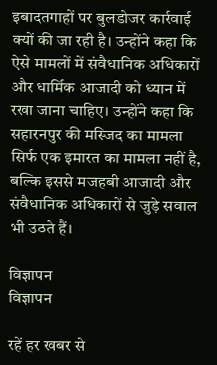इबादतगाहों पर बुलडोजर कार्रवाई क्यों की जा रही है। उन्होंने कहा कि ऐसे मामलों में संवैधानिक अधिकारों और धार्मिक आजादी को ध्यान में रखा जाना चाहिए। उन्होंने कहा कि सहारनपुर की मस्जिद का मामला सिर्फ एक इमारत का मामला नहीं है, बल्कि इससे मजहबी आजादी और संवैधानिक अधिकारों से जुड़े सवाल भी उठते हैं।

विज्ञापन
विज्ञापन

रहें हर खबर से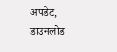अपडेट, डाउनलोड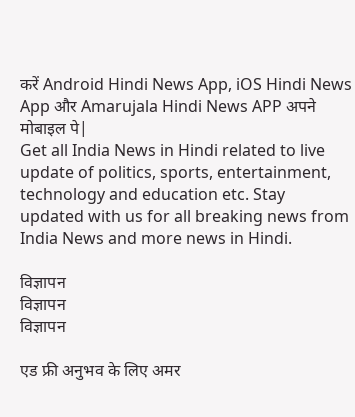करें Android Hindi News App, iOS Hindi News App और Amarujala Hindi News APP अपने मोबाइल पे|
Get all India News in Hindi related to live update of politics, sports, entertainment, technology and education etc. Stay updated with us for all breaking news from India News and more news in Hindi.

विज्ञापन
विज्ञापन
विज्ञापन

एड फ्री अनुभव के लिए अमर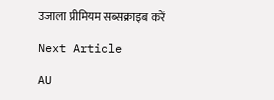उजाला प्रीमियम सब्सक्राइब करें

Next Article

AU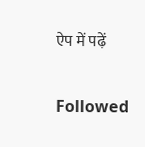ऐप में पढ़ें

Followed